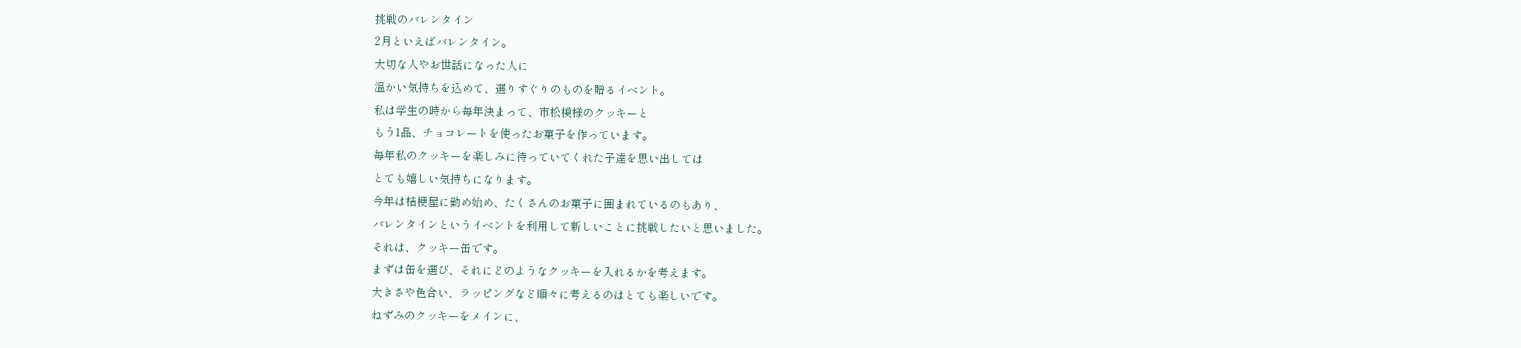挑戦のバレンタイン
2月といえばバレンタイン。
大切な人やお世話になった人に
温かい気持ちを込めて、選りすぐりのものを贈るイベント。
私は学生の時から毎年決まって、市松模様のクッキーと
もう1品、チョコレートを使ったお菓子を作っています。
毎年私のクッキーを楽しみに待っていてくれた子達を思い出しては
とても嬉しい気持ちになります。
今年は桔梗屋に勤め始め、たくさんのお菓子に囲まれているのもあり、
バレンタインというイベントを利用して新しいことに挑戦したいと思いました。
それは、クッキー缶です。
まずは缶を選び、それにどのようなクッキーを入れるかを考えます。
大きさや色合い、ラッピングなど順々に考えるのはとても楽しいです。
ねずみのクッキーをメインに、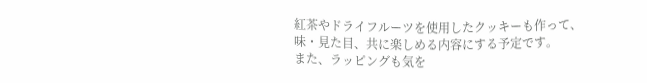紅茶やドライフルーツを使用したクッキーも作って、
味・見た目、共に楽しめる内容にする予定です。
また、ラッピングも気を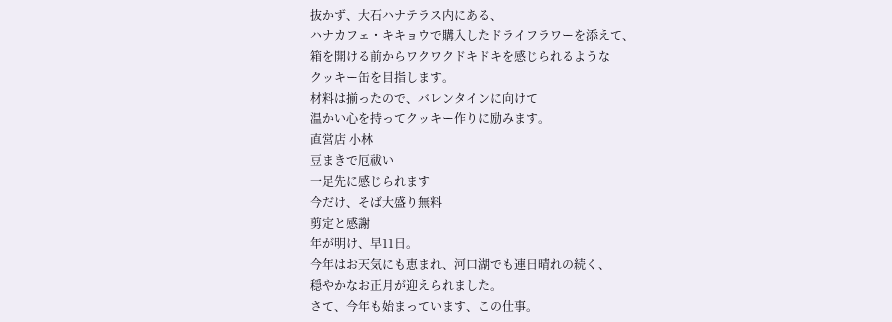抜かず、大石ハナテラス内にある、
ハナカフェ・キキョウで購入したドライフラワーを添えて、
箱を開ける前からワクワクドキドキを感じられるような
クッキー缶を目指します。
材料は揃ったので、バレンタインに向けて
温かい心を持ってクッキー作りに励みます。
直営店 小林
豆まきで厄祓い
一足先に感じられます
今だけ、そば大盛り無料
剪定と感謝
年が明け、早11日。
今年はお天気にも恵まれ、河口湖でも連日晴れの続く、
穏やかなお正月が迎えられました。
さて、今年も始まっています、この仕事。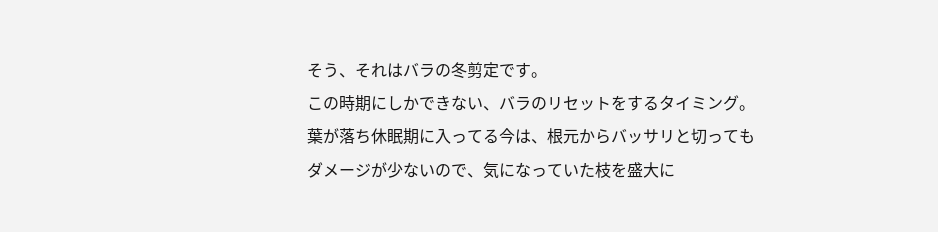そう、それはバラの冬剪定です。
この時期にしかできない、バラのリセットをするタイミング。
葉が落ち休眠期に入ってる今は、根元からバッサリと切っても
ダメージが少ないので、気になっていた枝を盛大に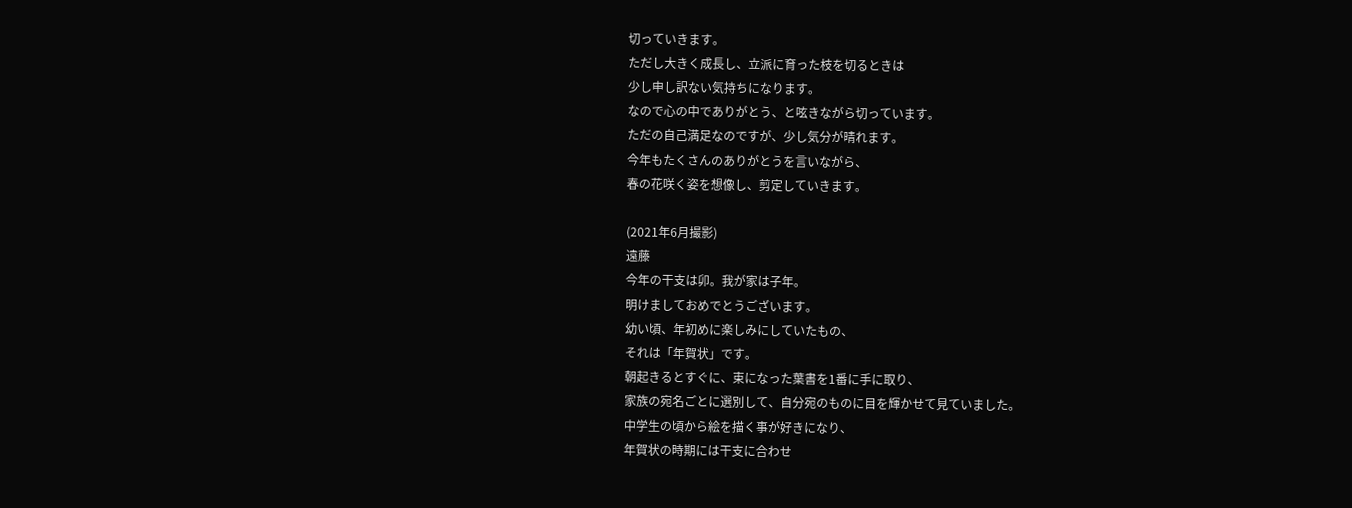切っていきます。
ただし大きく成長し、立派に育った枝を切るときは
少し申し訳ない気持ちになります。
なので心の中でありがとう、と呟きながら切っています。
ただの自己満足なのですが、少し気分が晴れます。
今年もたくさんのありがとうを言いながら、
春の花咲く姿を想像し、剪定していきます。

(2021年6月撮影)
遠藤
今年の干支は卯。我が家は子年。
明けましておめでとうございます。
幼い頃、年初めに楽しみにしていたもの、
それは「年賀状」です。
朝起きるとすぐに、束になった葉書を1番に手に取り、
家族の宛名ごとに選別して、自分宛のものに目を輝かせて見ていました。
中学生の頃から絵を描く事が好きになり、
年賀状の時期には干支に合わせ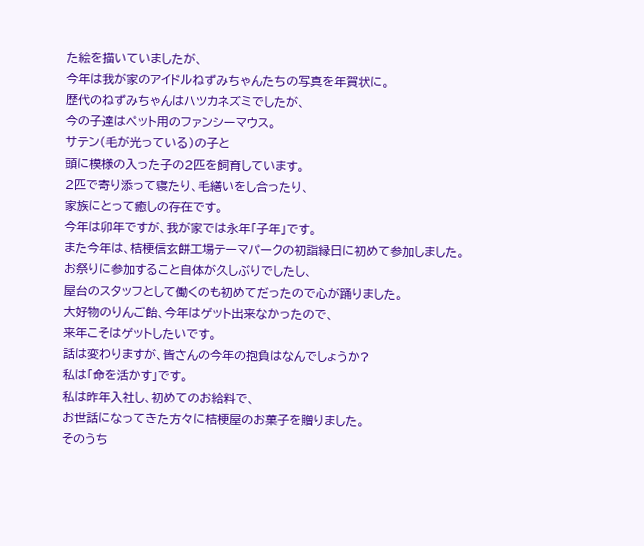た絵を描いていましたが、
今年は我が家のアイドルねずみちゃんたちの写真を年賀状に。
歴代のねずみちゃんはハツカネズミでしたが、
今の子達はペット用のファンシーマウス。
サテン(毛が光っている)の子と
頭に模様の入った子の2匹を飼育しています。
2匹で寄り添って寝たり、毛繕いをし合ったり、
家族にとって癒しの存在です。
今年は卯年ですが、我が家では永年「子年」です。
また今年は、桔梗信玄餅工場テーマパークの初詣縁日に初めて参加しました。
お祭りに参加すること自体が久しぶりでしたし、
屋台のスタッフとして働くのも初めてだったので心が踊りました。
大好物のりんご飴、今年はゲット出来なかったので、
来年こそはゲットしたいです。
話は変わりますが、皆さんの今年の抱負はなんでしょうか?
私は「命を活かす」です。
私は昨年入社し、初めてのお給料で、
お世話になってきた方々に桔梗屋のお菓子を贈りました。
そのうち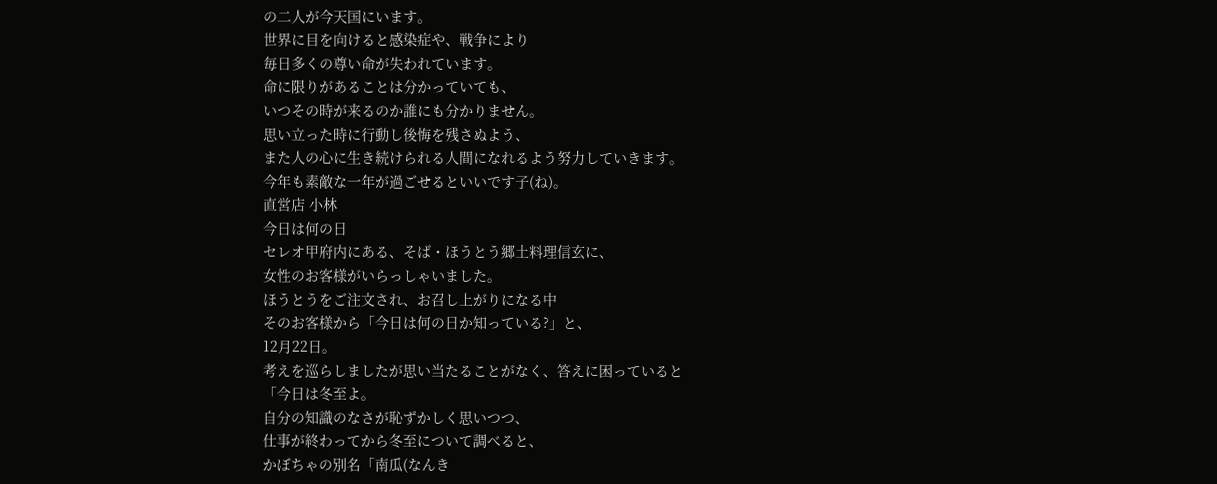の二人が今天国にいます。
世界に目を向けると感染症や、戦争により
毎日多くの尊い命が失われています。
命に限りがあることは分かっていても、
いつその時が来るのか誰にも分かりません。
思い立った時に行動し後悔を残さぬよう、
また人の心に生き続けられる人間になれるよう努力していきます。
今年も素敵な一年が過ごせるといいです子(ね)。
直営店 小林
今日は何の日
セレオ甲府内にある、そば・ほうとう郷土料理信玄に、
女性のお客様がいらっしゃいました。
ほうとうをご注文され、お召し上がりになる中
そのお客様から「今日は何の日か知っている?」と、
12月22日。
考えを巡らしましたが思い当たることがなく、答えに困っていると
「今日は冬至よ。
自分の知識のなさが恥ずかしく思いつつ、
仕事が終わってから冬至について調べると、
かぼちゃの別名「南瓜(なんき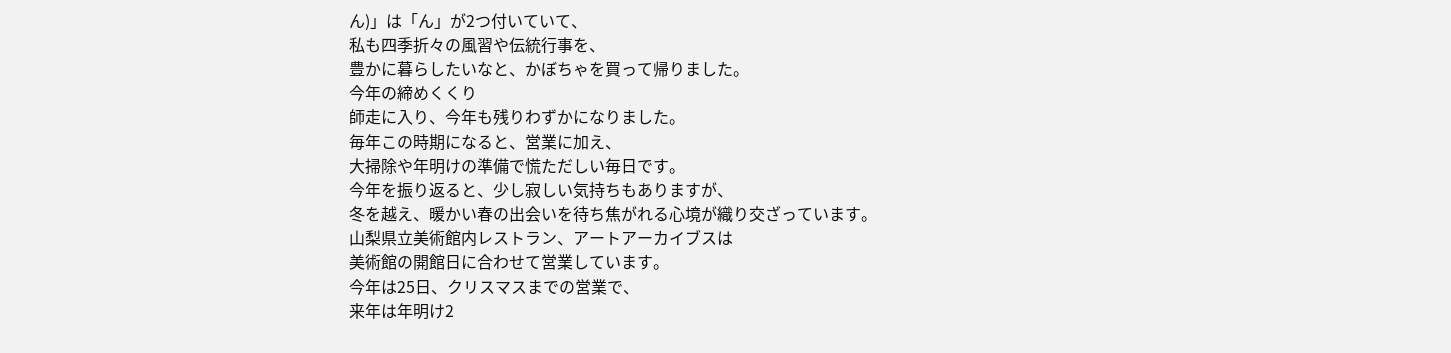ん)」は「ん」が2つ付いていて、
私も四季折々の風習や伝統行事を、
豊かに暮らしたいなと、かぼちゃを買って帰りました。
今年の締めくくり
師走に入り、今年も残りわずかになりました。
毎年この時期になると、営業に加え、
大掃除や年明けの準備で慌ただしい毎日です。
今年を振り返ると、少し寂しい気持ちもありますが、
冬を越え、暖かい春の出会いを待ち焦がれる心境が織り交ざっています。
山梨県立美術館内レストラン、アートアーカイブスは
美術館の開館日に合わせて営業しています。
今年は25日、クリスマスまでの営業で、
来年は年明け2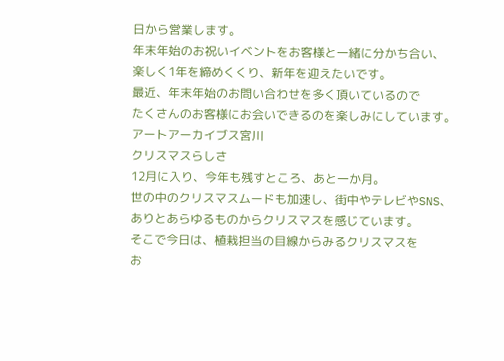日から営業します。
年末年始のお祝いイベントをお客様と一緒に分かち合い、
楽しく1年を締めくくり、新年を迎えたいです。
最近、年末年始のお問い合わせを多く頂いているので
たくさんのお客様にお会いできるのを楽しみにしています。
アートアーカイブス宮川
クリスマスらしさ
12月に入り、今年も残すところ、あと一か月。
世の中のクリスマスムードも加速し、街中やテレビやSNS、
ありとあらゆるものからクリスマスを感じています。
そこで今日は、植栽担当の目線からみるクリスマスを
お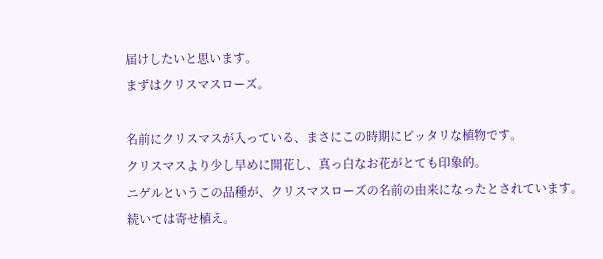届けしたいと思います。
まずはクリスマスローズ。

名前にクリスマスが入っている、まさにこの時期にピッタリな植物です。
クリスマスより少し早めに開花し、真っ白なお花がとても印象的。
ニゲルというこの品種が、クリスマスローズの名前の由来になったとされています。
続いては寄せ植え。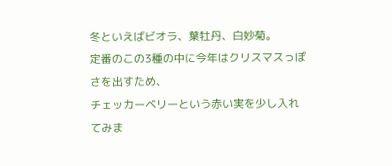冬といえばビオラ、葉牡丹、白妙菊。
定番のこの3種の中に今年はクリスマスっぽさを出すため、
チェッカーベリーという赤い実を少し入れてみま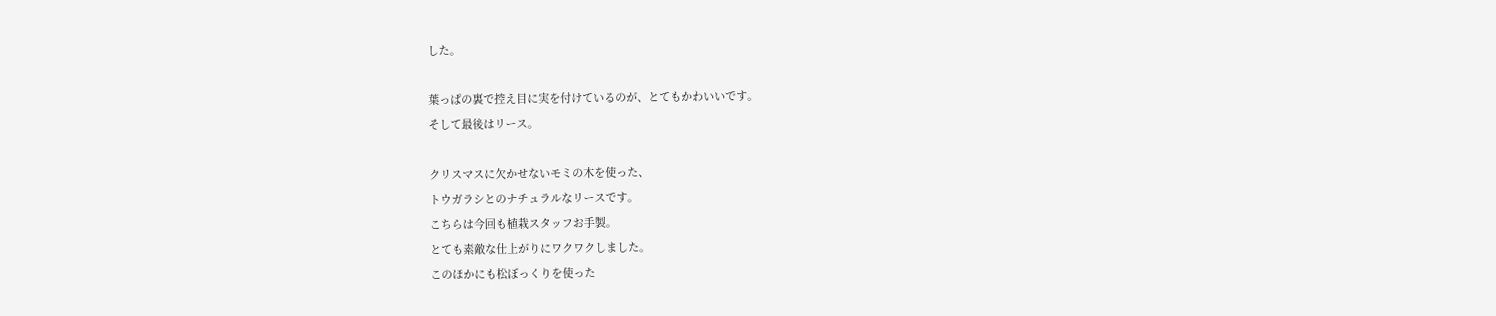した。

葉っぱの裏で控え目に実を付けているのが、とてもかわいいです。
そして最後はリース。

クリスマスに欠かせないモミの木を使った、
トウガラシとのナチュラルなリースです。
こちらは今回も植栽スタッフお手製。
とても素敵な仕上がりにワクワクしました。
このほかにも松ぼっくりを使った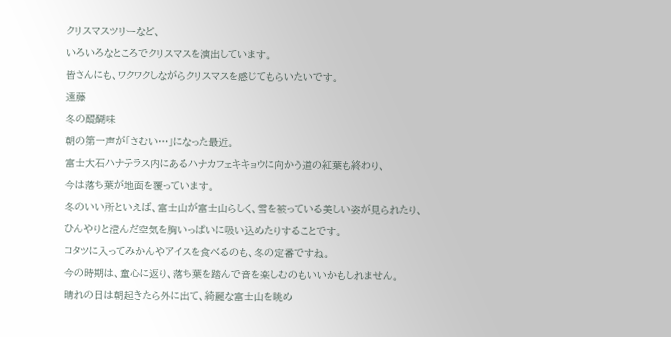クリスマスツリーなど、
いろいろなところでクリスマスを演出しています。
皆さんにも、ワクワクしながらクリスマスを感じてもらいたいです。
遠藤
冬の醍醐味
朝の第一声が「さむい…」になった最近。
富士大石ハナテラス内にあるハナカフェキキョウに向かう道の紅葉も終わり、
今は落ち葉が地面を覆っています。
冬のいい所といえば、富士山が富士山らしく、雪を被っている美しい姿が見られたり、
ひんやりと澄んだ空気を胸いっぱいに吸い込めたりすることです。
コタツに入ってみかんやアイスを食べるのも、冬の定番ですね。
今の時期は、童心に返り、落ち葉を踏んで音を楽しむのもいいかもしれません。
晴れの日は朝起きたら外に出て、綺麗な富士山を眺め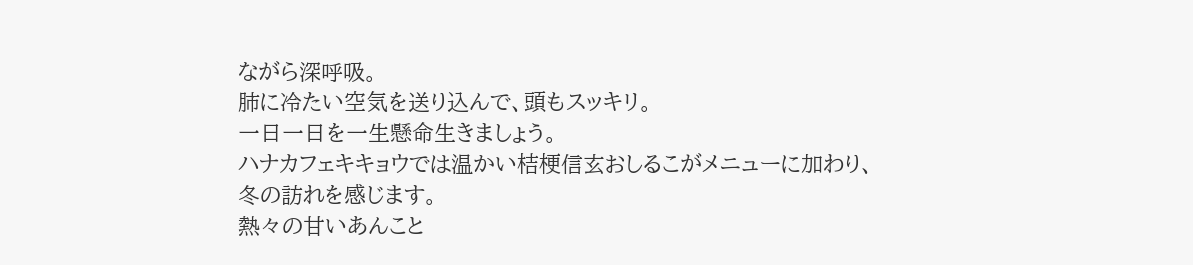ながら深呼吸。
肺に冷たい空気を送り込んで、頭もスッキリ。
一日一日を一生懸命生きましょう。
ハナカフェキキョウでは温かい桔梗信玄おしるこがメニューに加わり、
冬の訪れを感じます。
熱々の甘いあんこと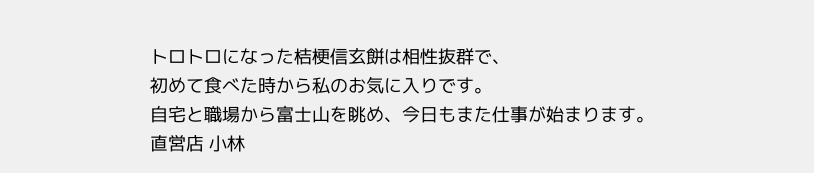トロトロになった桔梗信玄餅は相性抜群で、
初めて食べた時から私のお気に入りです。
自宅と職場から富士山を眺め、今日もまた仕事が始まります。
直営店 小林